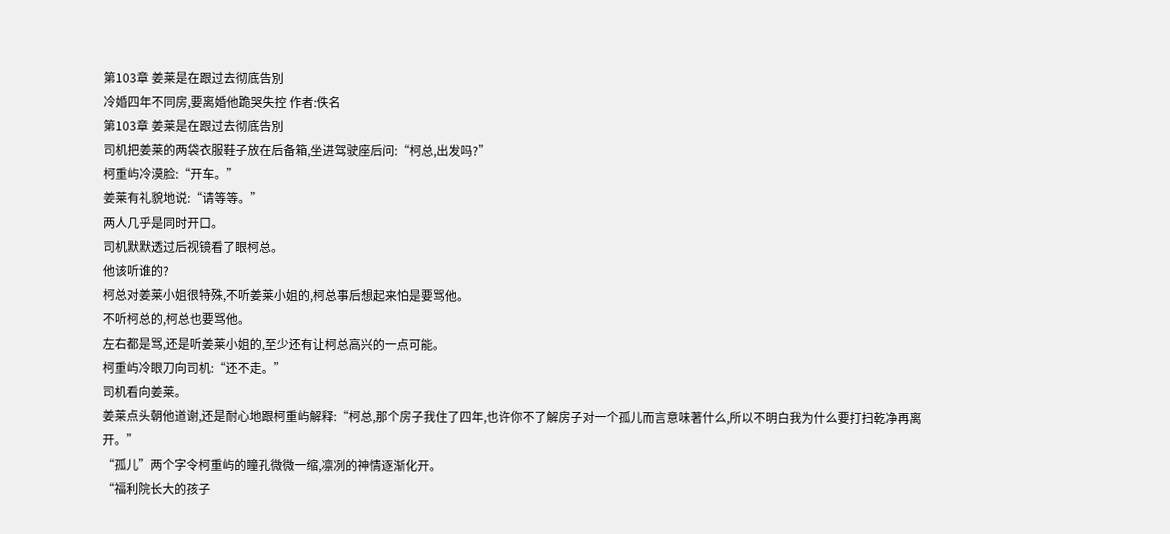第103章 姜莱是在跟过去彻底告別
冷婚四年不同房,要离婚他跪哭失控 作者:佚名
第103章 姜莱是在跟过去彻底告別
司机把姜莱的两袋衣服鞋子放在后备箱,坐进驾驶座后问:“柯总,出发吗?”
柯重屿冷漠脸:“开车。”
姜莱有礼貌地说:“请等等。”
两人几乎是同时开口。
司机默默透过后视镜看了眼柯总。
他该听谁的?
柯总对姜莱小姐很特殊,不听姜莱小姐的,柯总事后想起来怕是要骂他。
不听柯总的,柯总也要骂他。
左右都是骂,还是听姜莱小姐的,至少还有让柯总高兴的一点可能。
柯重屿冷眼刀向司机:“还不走。”
司机看向姜莱。
姜莱点头朝他道谢,还是耐心地跟柯重屿解释:“柯总,那个房子我住了四年,也许你不了解房子对一个孤儿而言意味著什么,所以不明白我为什么要打扫乾净再离开。”
“孤儿”两个字令柯重屿的瞳孔微微一缩,凛冽的神情逐渐化开。
“福利院长大的孩子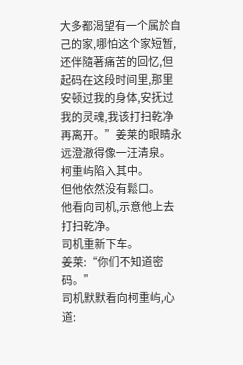大多都渴望有一个属於自己的家,哪怕这个家短暂,还伴隨著痛苦的回忆,但起码在这段时间里,那里安顿过我的身体,安抚过我的灵魂,我该打扫乾净再离开。”姜莱的眼睛永远澄澈得像一汪清泉。
柯重屿陷入其中。
但他依然没有鬆口。
他看向司机,示意他上去打扫乾净。
司机重新下车。
姜莱:“你们不知道密码。”
司机默默看向柯重屿,心道: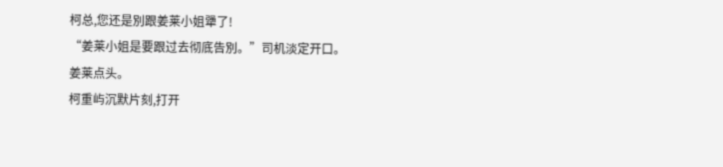柯总,您还是別跟姜莱小姐犟了!
“姜莱小姐是要跟过去彻底告別。”司机淡定开口。
姜莱点头。
柯重屿沉默片刻,打开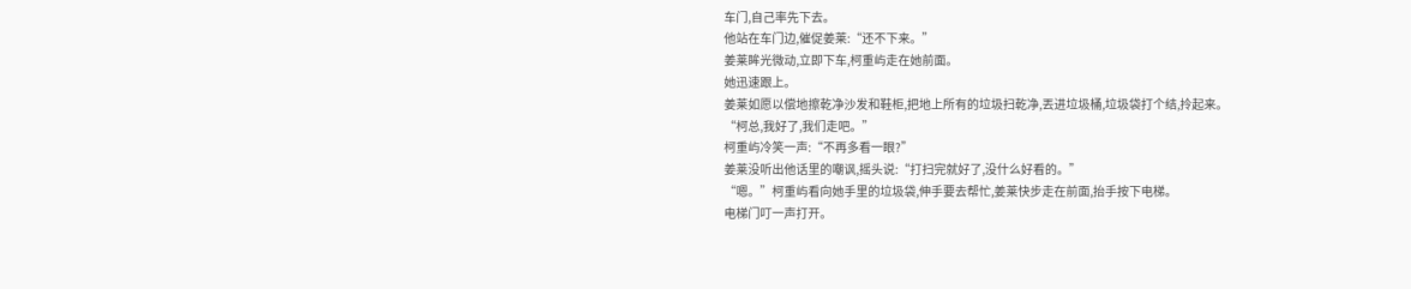车门,自己率先下去。
他站在车门边,催促姜莱:“还不下来。”
姜莱眸光微动,立即下车,柯重屿走在她前面。
她迅速跟上。
姜莱如愿以偿地擦乾净沙发和鞋柜,把地上所有的垃圾扫乾净,丟进垃圾桶,垃圾袋打个结,拎起来。
“柯总,我好了,我们走吧。”
柯重屿冷笑一声:“不再多看一眼?”
姜莱没听出他话里的嘲讽,摇头说:“打扫完就好了,没什么好看的。”
“嗯。”柯重屿看向她手里的垃圾袋,伸手要去帮忙,姜莱快步走在前面,抬手按下电梯。
电梯门叮一声打开。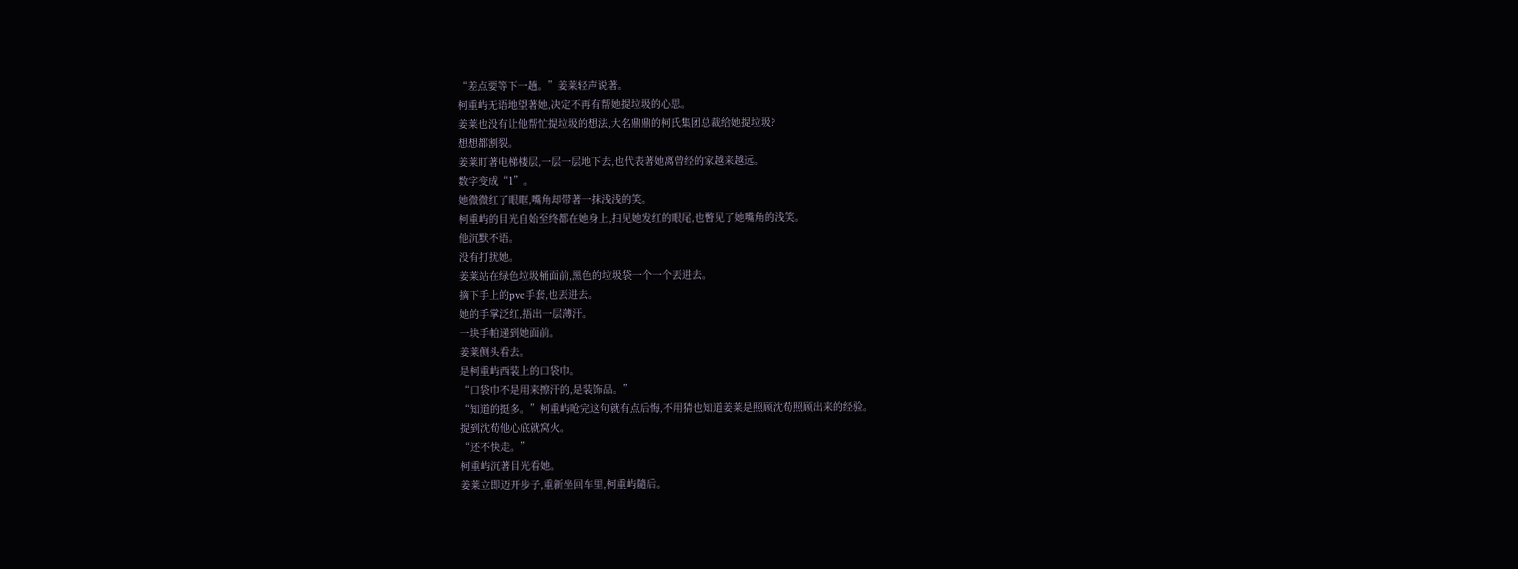“差点要等下一趟。”姜莱轻声说著。
柯重屿无语地望著她,决定不再有帮她提垃圾的心思。
姜莱也没有让他帮忙提垃圾的想法,大名鼎鼎的柯氏集团总裁给她提垃圾?
想想都割裂。
姜莱盯著电梯楼层,一层一层地下去,也代表著她离曾经的家越来越远。
数字变成“1”。
她微微红了眼眶,嘴角却带著一抹浅浅的笑。
柯重屿的目光自始至终都在她身上,扫见她发红的眼尾,也瞥见了她嘴角的浅笑。
他沉默不语。
没有打扰她。
姜莱站在绿色垃圾桶面前,黑色的垃圾袋一个一个丟进去。
摘下手上的pvc手套,也丟进去。
她的手掌泛红,捂出一层薄汗。
一块手帕递到她面前。
姜莱侧头看去。
是柯重屿西装上的口袋巾。
“口袋巾不是用来擦汗的,是装饰品。”
“知道的挺多。”柯重屿呛完这句就有点后悔,不用猜也知道姜莱是照顾沈荀照顾出来的经验。
提到沈荀他心底就窝火。
“还不快走。”
柯重屿沉著目光看她。
姜莱立即迈开步子,重新坐回车里,柯重屿隨后。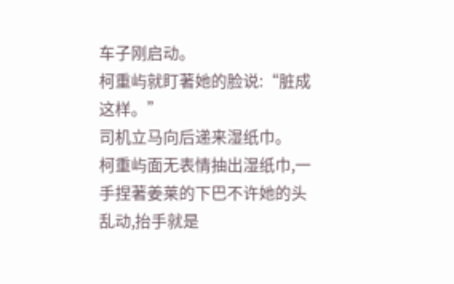车子刚启动。
柯重屿就盯著她的脸说:“脏成这样。”
司机立马向后递来湿纸巾。
柯重屿面无表情抽出湿纸巾,一手捏著姜莱的下巴不许她的头乱动,抬手就是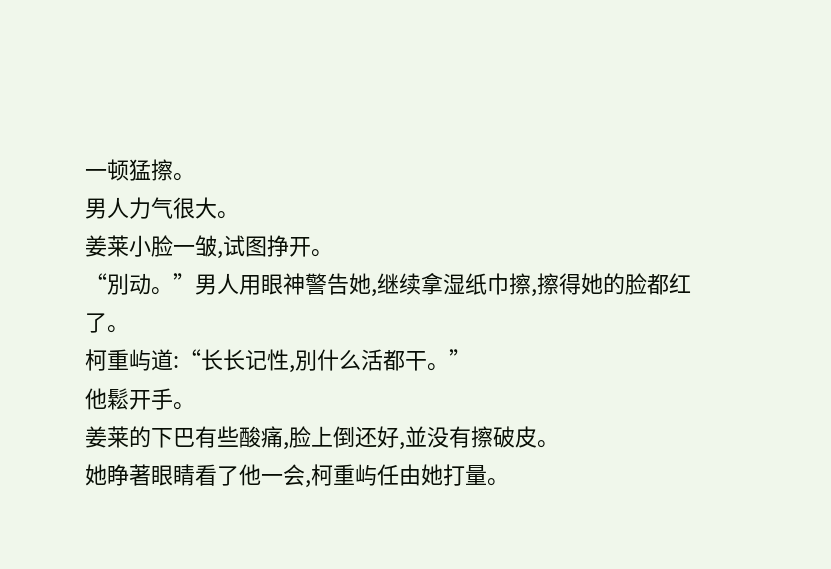一顿猛擦。
男人力气很大。
姜莱小脸一皱,试图挣开。
“別动。”男人用眼神警告她,继续拿湿纸巾擦,擦得她的脸都红了。
柯重屿道:“长长记性,別什么活都干。”
他鬆开手。
姜莱的下巴有些酸痛,脸上倒还好,並没有擦破皮。
她睁著眼睛看了他一会,柯重屿任由她打量。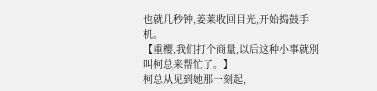也就几秒钟,姜莱收回目光,开始捣鼓手机。
【重樱,我们打个商量,以后这种小事就別叫柯总来帮忙了。】
柯总从见到她那一刻起,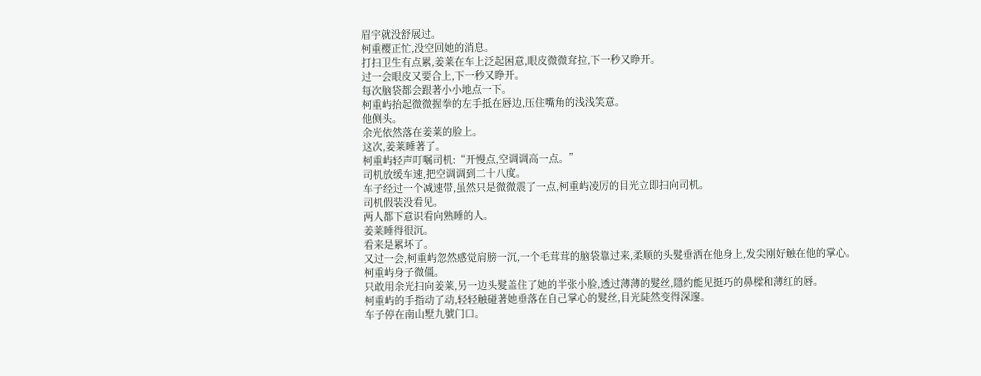眉宇就没舒展过。
柯重樱正忙,没空回她的消息。
打扫卫生有点累,姜莱在车上泛起困意,眼皮微微耷拉,下一秒又睁开。
过一会眼皮又要合上,下一秒又睁开。
每次脑袋都会跟著小小地点一下。
柯重屿抬起微微握拳的左手抵在唇边,压住嘴角的浅浅笑意。
他侧头。
余光依然落在姜莱的脸上。
这次,姜莱睡著了。
柯重屿轻声叮嘱司机:“开慢点,空调调高一点。”
司机放缓车速,把空调调到二十八度。
车子经过一个减速带,虽然只是微微震了一点,柯重屿凌厉的目光立即扫向司机。
司机假装没看见。
两人都下意识看向熟睡的人。
姜莱睡得很沉。
看来是累坏了。
又过一会,柯重屿忽然感觉肩膀一沉,一个毛茸茸的脑袋靠过来,柔顺的头髮垂洒在他身上,发尖刚好触在他的掌心。
柯重屿身子微僵。
只敢用余光扫向姜莱,另一边头髮盖住了她的半张小脸,透过薄薄的髮丝,隱约能见挺巧的鼻樑和薄红的唇。
柯重屿的手指动了动,轻轻触碰著她垂落在自己掌心的髮丝,目光陡然变得深邃。
车子停在南山墅九號门口。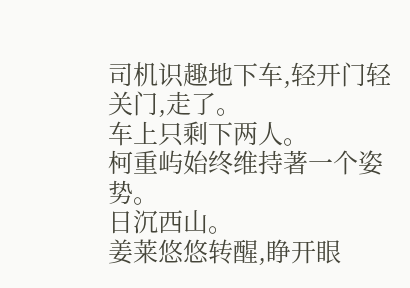司机识趣地下车,轻开门轻关门,走了。
车上只剩下两人。
柯重屿始终维持著一个姿势。
日沉西山。
姜莱悠悠转醒,睁开眼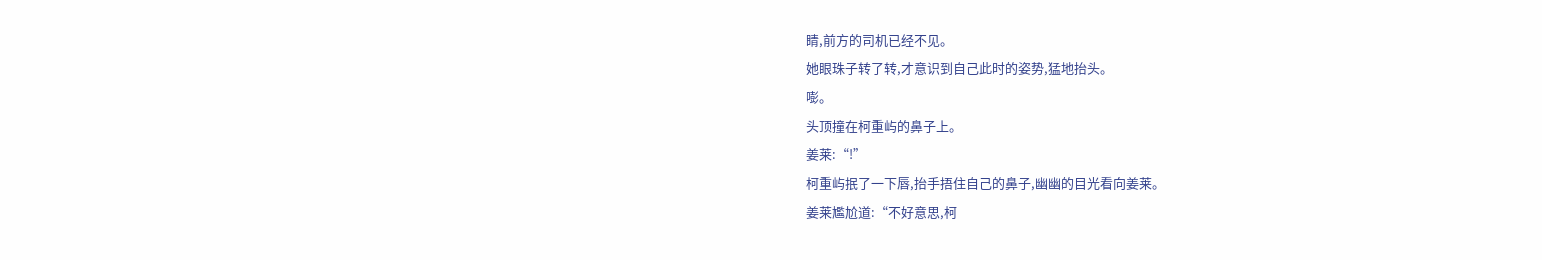睛,前方的司机已经不见。
她眼珠子转了转,才意识到自己此时的姿势,猛地抬头。
嘭。
头顶撞在柯重屿的鼻子上。
姜莱:“!”
柯重屿抿了一下唇,抬手捂住自己的鼻子,幽幽的目光看向姜莱。
姜莱尷尬道:“不好意思,柯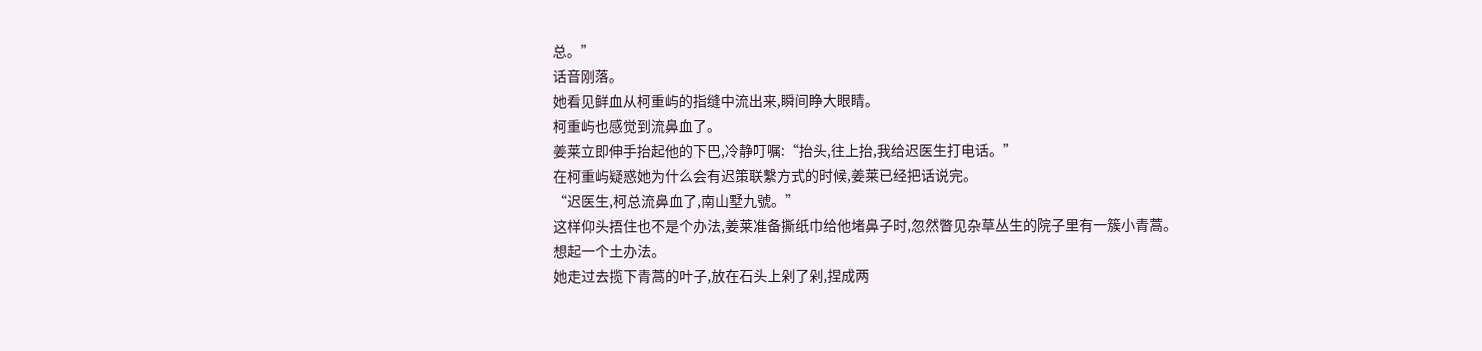总。”
话音刚落。
她看见鲜血从柯重屿的指缝中流出来,瞬间睁大眼睛。
柯重屿也感觉到流鼻血了。
姜莱立即伸手抬起他的下巴,冷静叮嘱:“抬头,往上抬,我给迟医生打电话。”
在柯重屿疑惑她为什么会有迟策联繫方式的时候,姜莱已经把话说完。
“迟医生,柯总流鼻血了,南山墅九號。”
这样仰头捂住也不是个办法,姜莱准备撕纸巾给他堵鼻子时,忽然瞥见杂草丛生的院子里有一簇小青蒿。
想起一个土办法。
她走过去揽下青蒿的叶子,放在石头上剁了剁,捏成两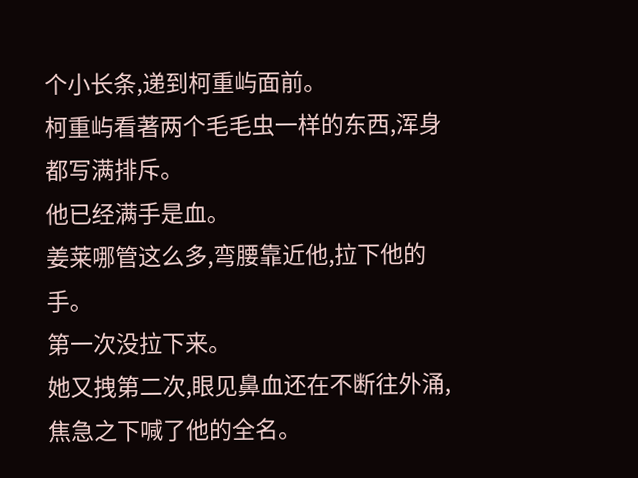个小长条,递到柯重屿面前。
柯重屿看著两个毛毛虫一样的东西,浑身都写满排斥。
他已经满手是血。
姜莱哪管这么多,弯腰靠近他,拉下他的手。
第一次没拉下来。
她又拽第二次,眼见鼻血还在不断往外涌,焦急之下喊了他的全名。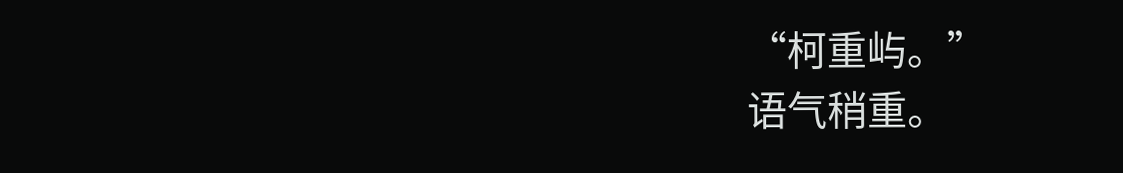“柯重屿。”
语气稍重。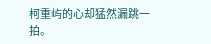柯重屿的心却猛然漏跳一拍。